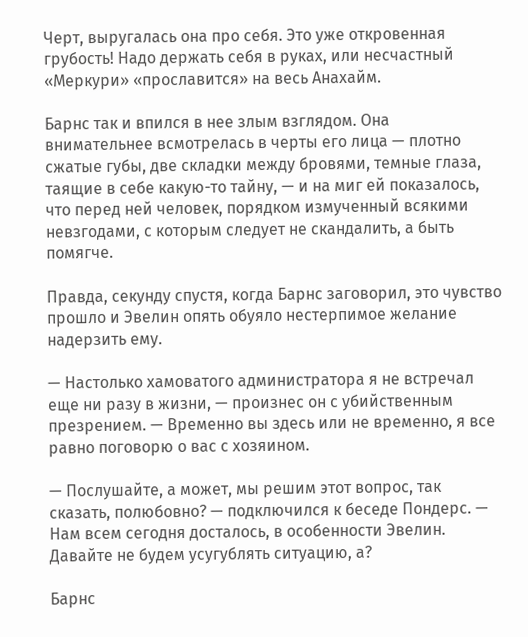Черт, выругалась она про себя. Это уже откровенная грубость! Надо держать себя в руках, или несчастный «Меркури» «прославится» на весь Анахайм.

Барнс так и впился в нее злым взглядом. Она внимательнее всмотрелась в черты его лица — плотно сжатые губы, две складки между бровями, темные глаза, таящие в себе какую-то тайну, — и на миг ей показалось, что перед ней человек, порядком измученный всякими невзгодами, с которым следует не скандалить, а быть помягче.

Правда, секунду спустя, когда Барнс заговорил, это чувство прошло и Эвелин опять обуяло нестерпимое желание надерзить ему.

— Настолько хамоватого администратора я не встречал еще ни разу в жизни, — произнес он с убийственным презрением. — Временно вы здесь или не временно, я все равно поговорю о вас с хозяином.

— Послушайте, а может, мы решим этот вопрос, так сказать, полюбовно? — подключился к беседе Пондерс. — Нам всем сегодня досталось, в особенности Эвелин. Давайте не будем усугублять ситуацию, а?

Барнс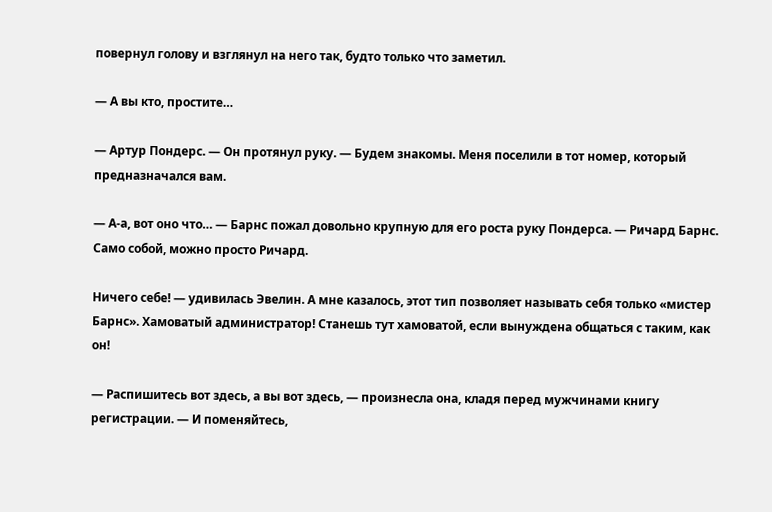повернул голову и взглянул на него так, будто только что заметил.

— А вы кто, простите…

— Артур Пондерс. — Он протянул руку. — Будем знакомы. Меня поселили в тот номер, который предназначался вам.

— А-а, вот оно что… — Барнс пожал довольно крупную для его роста руку Пондерса. — Ричард Барнс. Само собой, можно просто Ричард.

Ничего себе! — удивилась Эвелин. А мне казалось, этот тип позволяет называть себя только «мистер Барнс». Хамоватый администратор! Станешь тут хамоватой, если вынуждена общаться с таким, как он!

— Распишитесь вот здесь, а вы вот здесь, — произнесла она, кладя перед мужчинами книгу регистрации. — И поменяйтесь,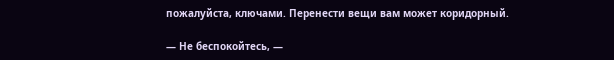пожалуйста, ключами. Перенести вещи вам может коридорный.

— Не беспокойтесь, —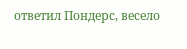ответил Пондерс, весело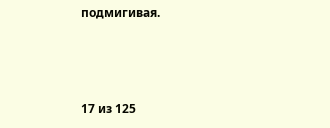подмигивая.



17 из 125